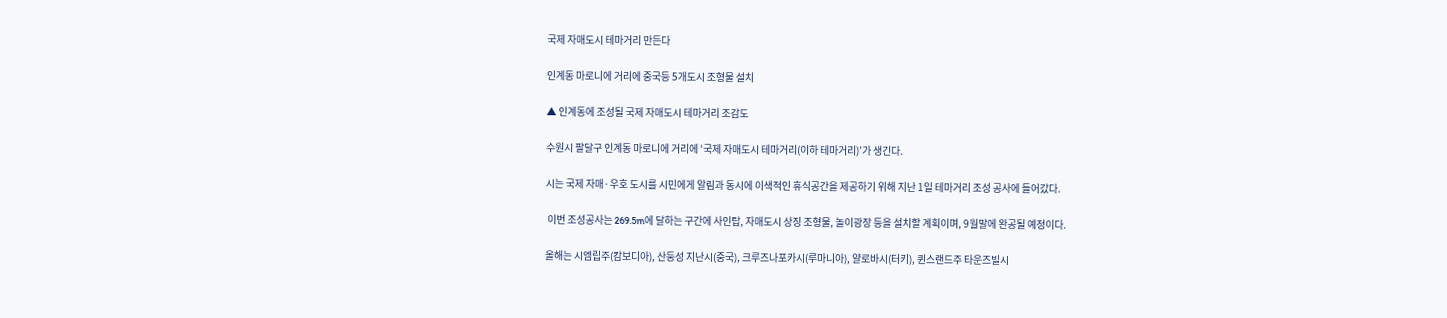국제 자매도시 테마거리 만든다

인계동 마로니에 거리에 중국등 5개도시 조형물 설치

▲ 인계동에 조성될 국제 자매도시 테마거리 조감도

수원시 팔달구 인계동 마로니에 거리에 ‘국제 자매도시 테마거리(이하 테마거리)’가 생긴다.

시는 국제 자매·우호 도시를 시민에게 알림과 동시에 이색적인 휴식공간을 제공하기 위해 지난 1일 테마거리 조성 공사에 들어갔다.

 이번 조성공사는 269.5m에 달하는 구간에 사인탑, 자매도시 상징 조형물, 놀이광장 등을 설치할 계획이며, 9월말에 완공될 예정이다.

올해는 시엠립주(캄보디아), 산둥성 지난시(중국), 크루즈나포카시(루마니아), 얄로바시(터키), 퀸스랜드주 타운즈빌시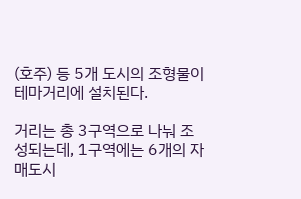(호주) 등 5개 도시의 조형물이 테마거리에 설치된다.

거리는 총 3구역으로 나눠 조성되는데, 1구역에는 6개의 자매도시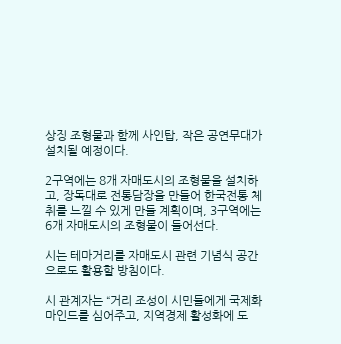상징 조형물과 함께 사인탑, 작은 공연무대가 설치될 예정이다.

2구역에는 8개 자매도시의 조형물을 설치하고, 장독대로 전통담장을 만들어 한국전통 체취를 느낄 수 있게 만들 계획이며, 3구역에는 6개 자매도시의 조형물이 들어선다.

시는 테마거리를 자매도시 관련 기념식 공간으로도 활용할 방침이다.

시 관계자는 “거리 조성이 시민들에게 국제화 마인드를 심어주고, 지역경제 활성화에 도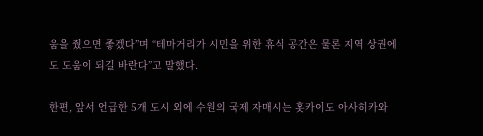움을 줬으면 좋겠다”며 “테마거리가 시민을 위한 휴식 공간은 물론 지역 상권에도 도움이 되길 바란다”고 말했다.

한편, 앞서 언급한 5개 도시 외에 수원의 국제 자매시는 홋카이도 아사히카와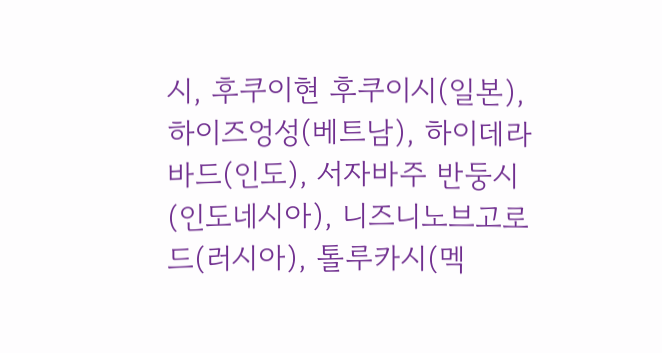시, 후쿠이현 후쿠이시(일본), 하이즈엉성(베트남), 하이데라바드(인도), 서자바주 반둥시(인도네시아), 니즈니노브고로드(러시아), 톨루카시(멕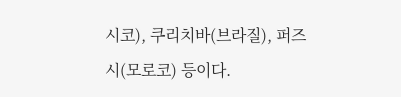시코), 쿠리치바(브라질), 퍼즈시(모로코) 등이다.